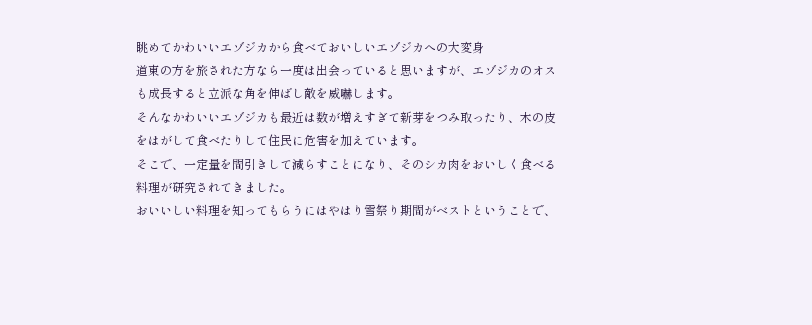眺めてかわいいエゾジカから食べておいしいエゾジカへの大変身
道東の方を旅された方なら一度は出会っていると思いますが、エゾジカのオスも成長すると立派な角を伸ばし敵を威嚇します。
そんなかわいいエゾジカも最近は数が増えすぎて新芽をつみ取ったり、木の皮をはがして食べたりして住民に危害を加えています。
そこで、一定量を間引きして減らすことになり、そのシカ肉をおいしく食べる料理が研究されてきました。
おいいしい料理を知ってもらうにはやはり雪祭り期間がベストということで、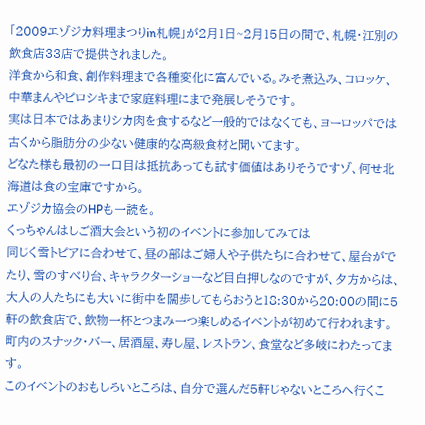「2009エゾジカ料理まつりin札幌」が2月1日~2月15日の間で、札幌・江別の飲食店33店で提供されました。
洋食から和食、創作料理まで各種変化に富んでいる。みそ煮込み、コロッケ、中華まんやピロシキまで家庭料理にまで発展しそうです。
実は日本ではあまりシカ肉を食するなど一般的ではなくても、ヨーロッパでは古くから脂肪分の少ない健康的な高級食材と聞いてます。
どなた様も最初の一口目は抵抗あっても試す価値はありそうですゾ、何せ北海道は食の宝庫ですから。
エゾジカ協会のHPも一読を。
くっちゃんはしご酒大会という初のイベントに参加してみては
同じく雪トピアに合わせて、昼の部はご婦人や子供たちに合わせて、屋台がでたり、雪のすべり台、キャラクターショーなど目白押しなのですが、夕方からは、大人の人たちにも大いに街中を闊歩してもらおうと18:30から20:00の間に5軒の飲食店で、飲物一杯とつまみ一つ楽しめるイベントが初めて行われます。
町内のスナック・バー、居酒屋、寿し屋、レストラン、食堂など多岐にわたってます。
このイベントのおもしろいところは、自分で選んだ5軒じゃないところへ行くこ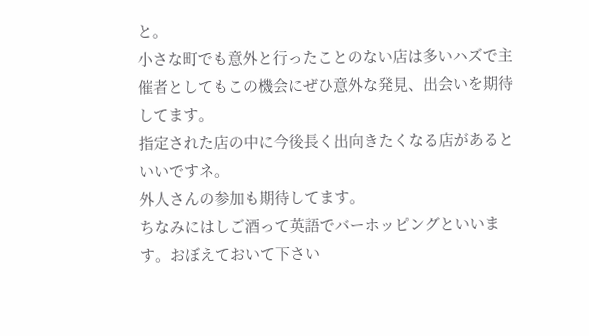と。
小さな町でも意外と行ったことのない店は多いハズで主催者としてもこの機会にぜひ意外な発見、出会いを期待してます。
指定された店の中に今後長く出向きたくなる店があるといいですネ。
外人さんの参加も期待してます。
ちなみにはしご酒って英語でバーホッピングといいます。おぼえておいて下さい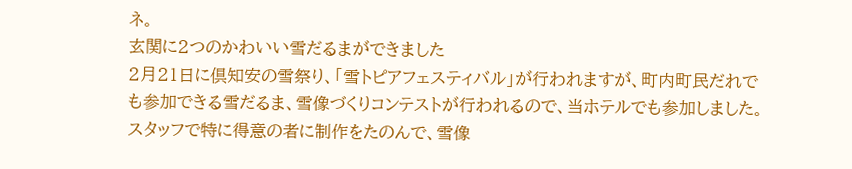ネ。
玄関に2つのかわいい雪だるまができました
2月21日に倶知安の雪祭り、「雪トピアフェスティバル」が行われますが、町内町民だれでも参加できる雪だるま、雪像づくりコンテストが行われるので、当ホテルでも参加しました。
スタッフで特に得意の者に制作をたのんで、雪像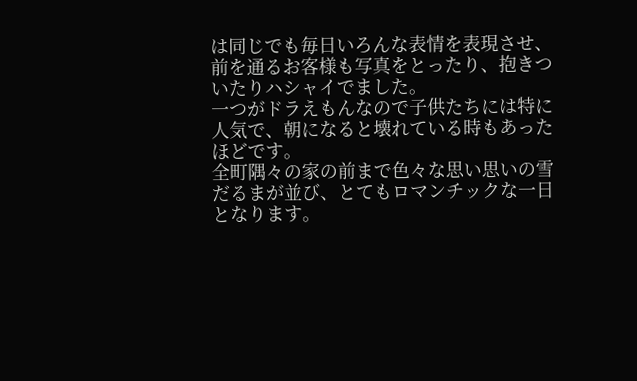は同じでも毎日いろんな表情を表現させ、前を通るお客様も写真をとったり、抱きついたりハシャイでました。
一つがドラえもんなので子供たちには特に人気で、朝になると壊れている時もあったほどです。
全町隅々の家の前まで色々な思い思いの雪だるまが並び、とてもロマンチックな一日となります。